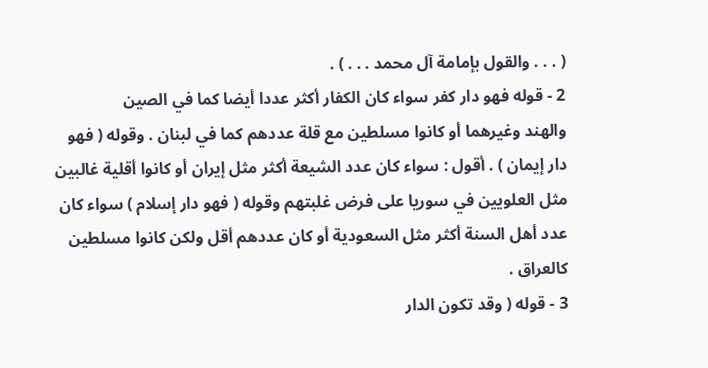( . . . والقول بإمامة آل محمد . . . ) .
2 - قوله فهو دار كفر سواء كان الكفار أكثر عددا أيضا كما في الصين
والهند وغيرهما أو كانوا مسلطين مع قلة عددهم كما في لبنان . وقوله ( فهو
دار إيمان ) . أقول : سواء كان عدد الشيعة أكثر مثل إيران أو كانوا أقلية غالبين
مثل العلويين في سوريا على فرض غلبتهم وقوله ( فهو دار إسلام ) سواء كان
عدد أهل السنة أكثر مثل السعودية أو كان عددهم أقل ولكن كانوا مسلطين
كالعراق .
3 - قوله ( وقد تكون الدار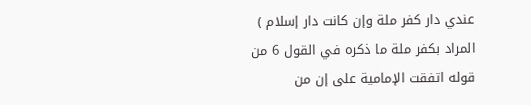عندي دار كفر ملة وإن كانت دار إسلام )
المراد بكفر ملة ما ذكره في القول 6 من قوله اتفقت الإمامية على إن من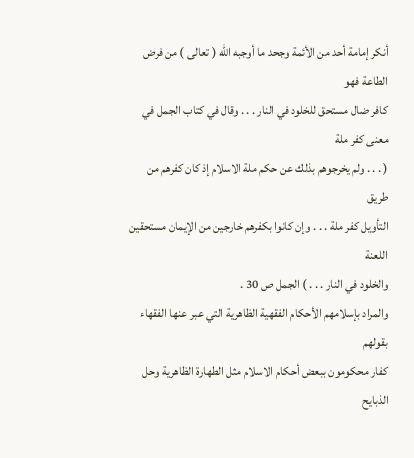أنكر إمامة أحد من الأئمة وجحد ما أوجبه الله ( تعالى ) من فرض الطاعة فهو
كافر ضال مستحق للخلود في النار . . . وقال في كتاب الجمل في معنى كفر ملة
( . . . ولم يخرجوهم بذلك عن حكم ملة الاسلام إذ كان كفرهم من طريق
التأويل كفر ملة . . . وإن كانوا بكفرهم خارجين من الإيمان مستحقين اللعنة
والخلود في النار . . . ) الجمل ص 30 .
والمراد بإسلامهم الأحكام الفقهية الظاهرية التي عبر عنها الفقهاء بقولهم
كفار محكومون ببعض أحكام الاسلام مثل الطهارة الظاهرية وحل الذبايح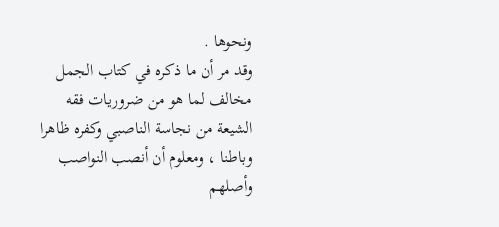ونحوها .
وقد مر أن ما ذكره في كتاب الجمل مخالف لما هو من ضروريات فقه
الشيعة من نجاسة الناصبي وكفره ظاهرا وباطنا ، ومعلوم أن أنصب النواصب
وأصلهم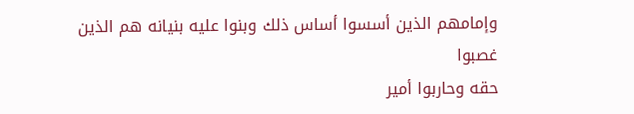وإمامهم الذين أسسوا أساس ذلك وبنوا عليه بنيانه هم الذين غصبوا
حقه وحاربوا أمير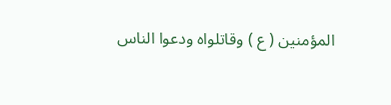المؤمنين ( ع ) وقاتلواه ودعوا الناس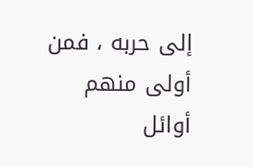إلى حربه ، فمن أولى منهم
أوائل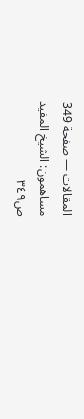المقالات — صفحة 349
مساهمون: الشيخ المفيد
ص٣٤٩